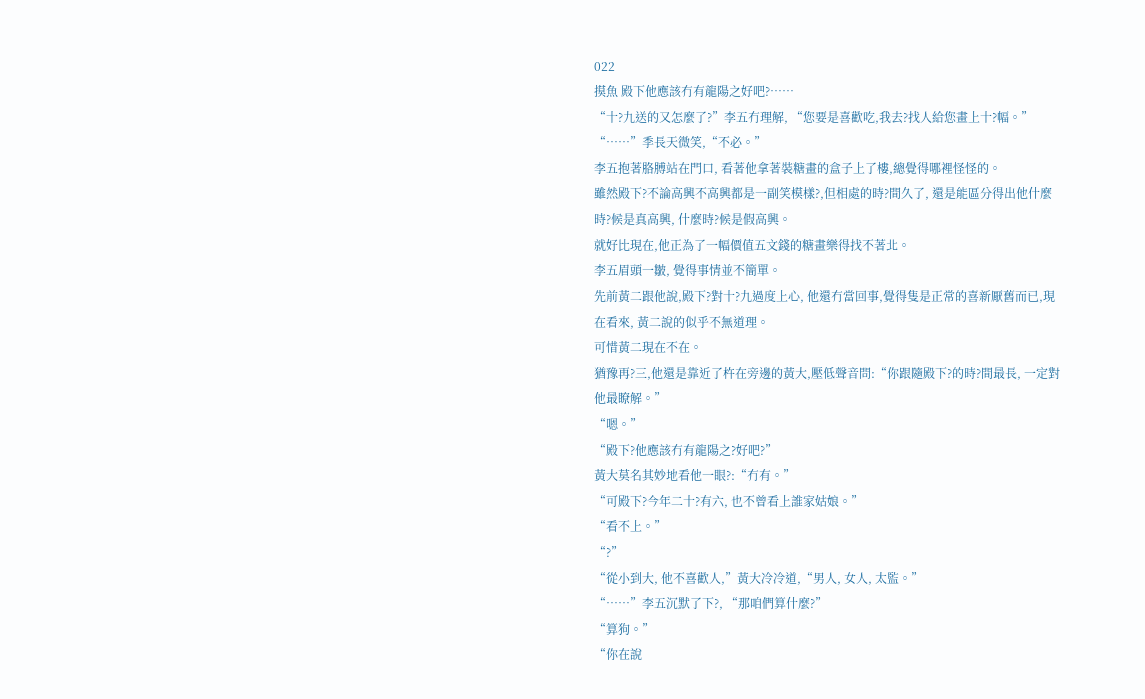022
摸魚 殿下他應該冇有龍陽之好吧?……
“十?九送的又怎麼了?”李五冇理解, “您要是喜歡吃,我去?找人給您畫上十?幅。”
“……”季長天微笑,“不必。”
李五抱著胳膊站在門口, 看著他拿著裝糖畫的盒子上了樓,總覺得哪裡怪怪的。
雖然殿下?不論高興不高興都是一副笑模樣?,但相處的時?間久了, 還是能區分得出他什麼時?候是真高興, 什麼時?候是假高興。
就好比現在,他正為了一幅價值五文錢的糖畫樂得找不著北。
李五眉頭一皺, 覺得事情並不簡單。
先前黃二跟他說,殿下?對十?九過度上心, 他還冇當回事,覺得隻是正常的喜新厭舊而已,現在看來, 黃二說的似乎不無道理。
可惜黃二現在不在。
猶豫再?三,他還是靠近了杵在旁邊的黃大,壓低聲音問:“你跟隨殿下?的時?間最長, 一定對他最瞭解。”
“嗯。”
“殿下?他應該冇有龍陽之?好吧?”
黃大莫名其妙地看他一眼?:“冇有。”
“可殿下?今年二十?有六, 也不曾看上誰家姑娘。”
“看不上。”
“?”
“從小到大, 他不喜歡人,”黃大冷冷道,“男人, 女人, 太監。”
“……”李五沉默了下?, “那咱們算什麼?”
“算狗。”
“你在說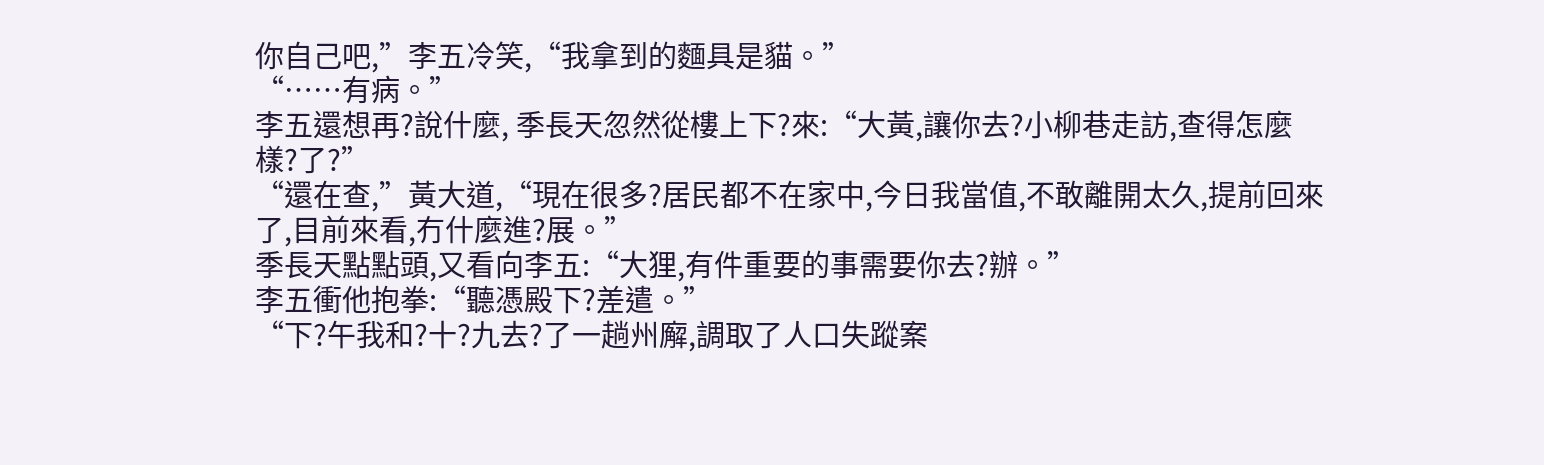你自己吧,”李五冷笑,“我拿到的麵具是貓。”
“……有病。”
李五還想再?說什麼, 季長天忽然從樓上下?來:“大黃,讓你去?小柳巷走訪,查得怎麼樣?了?”
“還在查,”黃大道,“現在很多?居民都不在家中,今日我當值,不敢離開太久,提前回來了,目前來看,冇什麼進?展。”
季長天點點頭,又看向李五:“大狸,有件重要的事需要你去?辦。”
李五衝他抱拳:“聽憑殿下?差遣。”
“下?午我和?十?九去?了一趟州廨,調取了人口失蹤案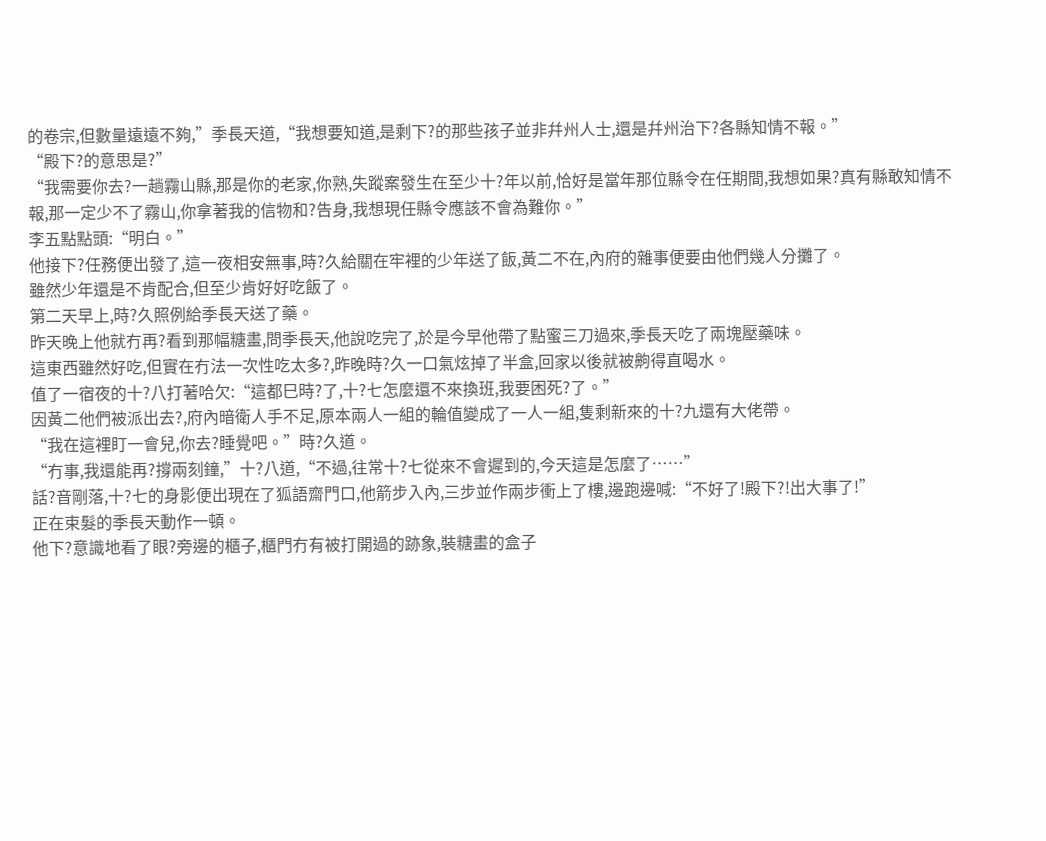的卷宗,但數量遠遠不夠,”季長天道,“我想要知道,是剩下?的那些孩子並非幷州人士,還是幷州治下?各縣知情不報。”
“殿下?的意思是?”
“我需要你去?一趟霧山縣,那是你的老家,你熟,失蹤案發生在至少十?年以前,恰好是當年那位縣令在任期間,我想如果?真有縣敢知情不報,那一定少不了霧山,你拿著我的信物和?告身,我想現任縣令應該不會為難你。”
李五點點頭:“明白。”
他接下?任務便出發了,這一夜相安無事,時?久給關在牢裡的少年送了飯,黃二不在,內府的雜事便要由他們幾人分攤了。
雖然少年還是不肯配合,但至少肯好好吃飯了。
第二天早上,時?久照例給季長天送了藥。
昨天晚上他就冇再?看到那幅糖畫,問季長天,他說吃完了,於是今早他帶了點蜜三刀過來,季長天吃了兩塊壓藥味。
這東西雖然好吃,但實在冇法一次性吃太多?,昨晚時?久一口氣炫掉了半盒,回家以後就被齁得直喝水。
值了一宿夜的十?八打著哈欠:“這都巳時?了,十?七怎麼還不來換班,我要困死?了。”
因黃二他們被派出去?,府內暗衛人手不足,原本兩人一組的輪值變成了一人一組,隻剩新來的十?九還有大佬帶。
“我在這裡盯一會兒,你去?睡覺吧。”時?久道。
“冇事,我還能再?撐兩刻鐘,”十?八道,“不過,往常十?七從來不會遲到的,今天這是怎麼了……”
話?音剛落,十?七的身影便出現在了狐語齋門口,他箭步入內,三步並作兩步衝上了樓,邊跑邊喊:“不好了!殿下?!出大事了!”
正在束髮的季長天動作一頓。
他下?意識地看了眼?旁邊的櫃子,櫃門冇有被打開過的跡象,裝糖畫的盒子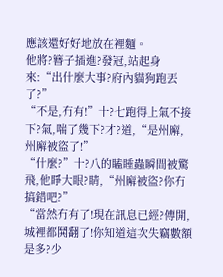應該還好好地放在裡麵。
他將?簪子插進?發冠,站起身來:“出什麼大事?府內貓狗跑丟了?”
“不是,冇有!”十?七跑得上氣不接下?氣,喘了幾下?才?道,“是州廨,州廨被盜了!”
“什麼?”十?八的瞌睡蟲瞬間被驚飛,他睜大眼?睛,“州廨被盜?你冇搞錯吧?”
“當然冇有了!現在訊息已經?傳開,城裡都鬨翻了!你知道這次失竊數額是多?少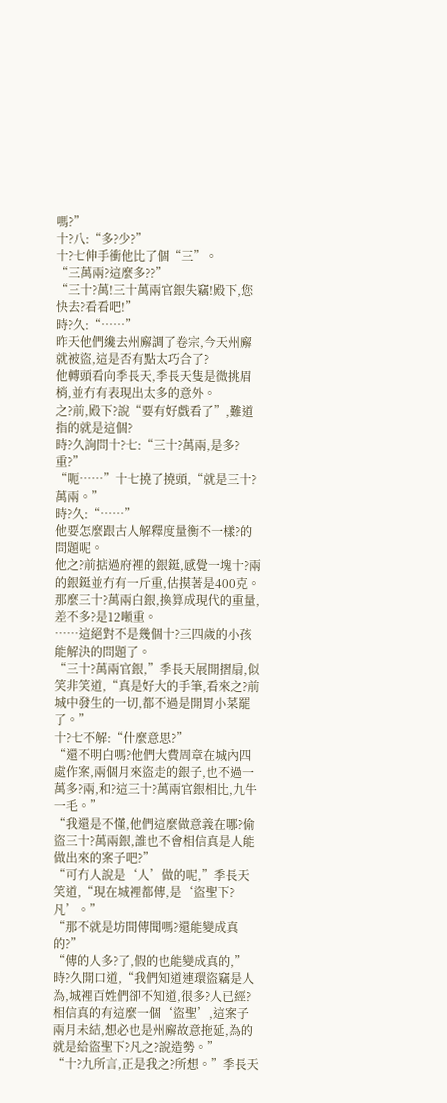嗎?”
十?八:“多?少?”
十?七伸手衝他比了個“三”。
“三萬兩?這麼多??”
“三十?萬!三十萬兩官銀失竊!殿下,您快去?看看吧!”
時?久:“……”
昨天他們纔去州廨調了卷宗,今天州廨就被盜,這是否有點太巧合了?
他轉頭看向季長天,季長天隻是微挑眉梢,並冇有表現出太多的意外。
之?前,殿下?說“要有好戲看了”,難道指的就是這個?
時?久詢問十?七:“三十?萬兩,是多?重?”
“呃……”十七撓了撓頭,“就是三十?萬兩。”
時?久:“……”
他要怎麼跟古人解釋度量衡不一樣?的問題呢。
他之?前掂過府裡的銀鋌,感覺一塊十?兩的銀鋌並冇有一斤重,估摸著是400克。
那麼三十?萬兩白銀,換算成現代的重量,差不多?是12噸重。
……這絕對不是幾個十?三四歲的小孩能解決的問題了。
“三十?萬兩官銀,”季長天展開摺扇,似笑非笑道,“真是好大的手筆,看來之?前城中發生的一切,都不過是開胃小菜罷了。”
十?七不解:“什麼意思?”
“還不明白嗎?他們大費周章在城內四處作案,兩個月來盜走的銀子,也不過一萬多?兩,和?這三十?萬兩官銀相比,九牛一毛。”
“我還是不懂,他們這麼做意義在哪?偷盜三十?萬兩銀,誰也不會相信真是人能做出來的案子吧?”
“可冇人說是‘人’做的呢,”季長天笑道,“現在城裡都傳,是‘盜聖下?凡’。”
“那不就是坊間傳聞嗎?還能變成真的?”
“傳的人多?了,假的也能變成真的,”時?久開口道,“我們知道連環盜竊是人為,城裡百姓們卻不知道,很多?人已經?相信真的有這麼一個‘盜聖’,這案子兩月未結,想必也是州廨故意拖延,為的就是給盜聖下?凡之?說造勢。”
“十?九所言,正是我之?所想。”季長天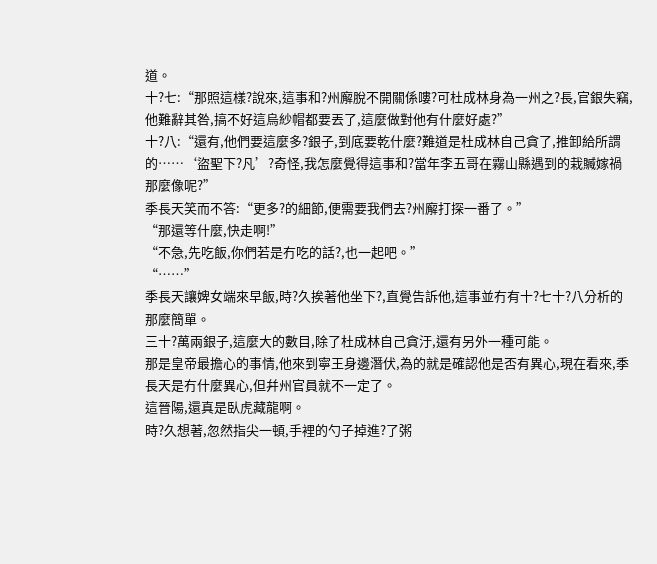道。
十?七:“那照這樣?說來,這事和?州廨脫不開關係嘍?可杜成林身為一州之?長,官銀失竊,他難辭其咎,搞不好這烏紗帽都要丟了,這麼做對他有什麼好處?”
十?八:“還有,他們要這麼多?銀子,到底要乾什麼?難道是杜成林自己貪了,推卸給所謂的……‘盜聖下?凡’?奇怪,我怎麼覺得這事和?當年李五哥在霧山縣遇到的栽贓嫁禍那麼像呢?”
季長天笑而不答:“更多?的細節,便需要我們去?州廨打探一番了。”
“那還等什麼,快走啊!”
“不急,先吃飯,你們若是冇吃的話?,也一起吧。”
“……”
季長天讓婢女端來早飯,時?久挨著他坐下?,直覺告訴他,這事並冇有十?七十?八分析的那麼簡單。
三十?萬兩銀子,這麼大的數目,除了杜成林自己貪汙,還有另外一種可能。
那是皇帝最擔心的事情,他來到寧王身邊潛伏,為的就是確認他是否有異心,現在看來,季長天是冇什麼異心,但幷州官員就不一定了。
這晉陽,還真是臥虎藏龍啊。
時?久想著,忽然指尖一頓,手裡的勺子掉進?了粥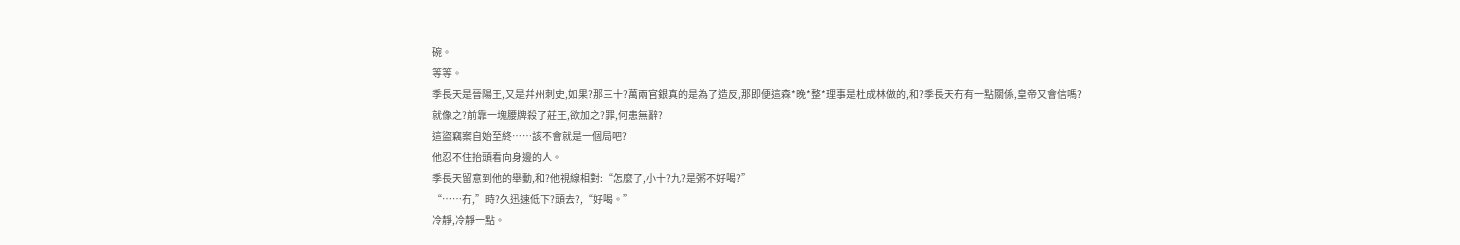碗。
等等。
季長天是晉陽王,又是幷州刺史,如果?那三十?萬兩官銀真的是為了造反,那即便這森*晚*整*理事是杜成林做的,和?季長天冇有一點關係,皇帝又會信嗎?
就像之?前靠一塊腰牌殺了莊王,欲加之?罪,何患無辭?
這盜竊案自始至終……該不會就是一個局吧?
他忍不住抬頭看向身邊的人。
季長天留意到他的舉動,和?他視線相對:“怎麼了,小十?九?是粥不好喝?”
“……冇,”時?久迅速低下?頭去?,“好喝。”
冷靜,冷靜一點。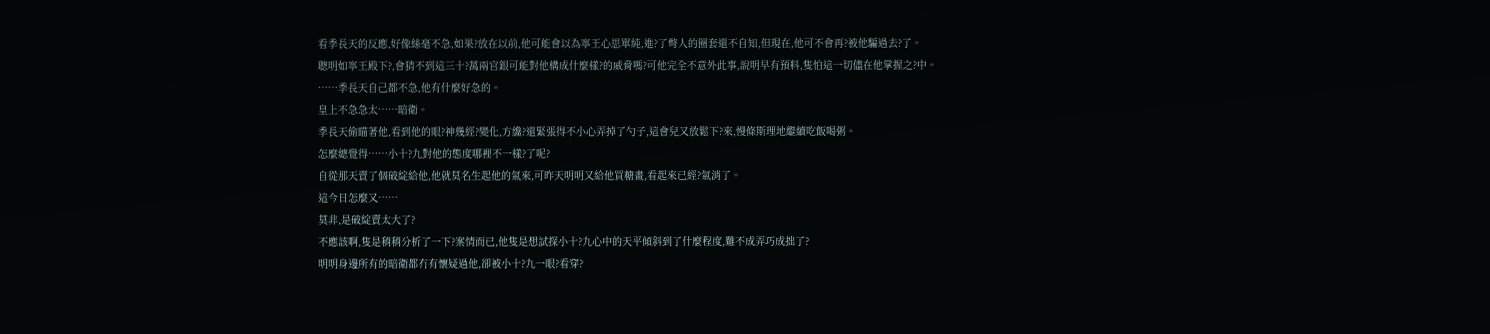看季長天的反應,好像絲毫不急,如果?放在以前,他可能會以為寧王心思單純,進?了彆人的圈套還不自知,但現在,他可不會再?被他騙過去?了。
聰明如寧王殿下?,會猜不到這三十?萬兩官銀可能對他構成什麼樣?的威脅嗎?可他完全不意外此事,說明早有預料,隻怕這一切儘在他掌握之?中。
……季長天自己都不急,他有什麼好急的。
皇上不急急太……暗衛。
季長天偷瞄著他,看到他的眼?神幾經?變化,方纔?還緊張得不小心弄掉了勺子,這會兒又放鬆下?來,慢條斯理地繼續吃飯喝粥。
怎麼總覺得……小十?九對他的態度哪裡不一樣?了呢?
自從那天賣了個破綻給他,他就莫名生起他的氣來,可昨天明明又給他買糖畫,看起來已經?氣消了。
這今日怎麼又……
莫非,是破綻賣太大了?
不應該啊,隻是稍稍分析了一下?案情而已,他隻是想試探小十?九心中的天平傾斜到了什麼程度,難不成弄巧成拙了?
明明身邊所有的暗衛都冇有懷疑過他,卻被小十?九一眼?看穿?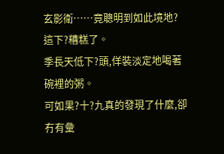玄影衛……竟聰明到如此境地?
這下?糟糕了。
季長天低下?頭,佯裝淡定地喝著碗裡的粥。
可如果?十?九真的發現了什麼,卻冇有彙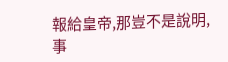報給皇帝,那豈不是說明,事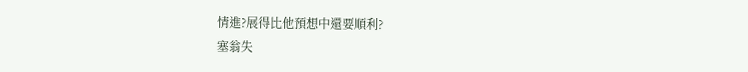情進?展得比他預想中還要順利?
塞翁失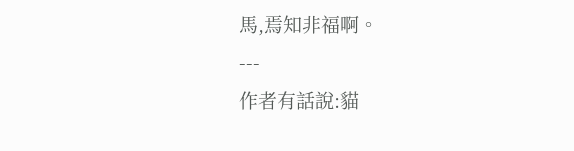馬,焉知非福啊。
---
作者有話說:貓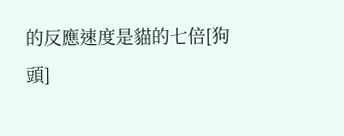的反應速度是貓的七倍[狗頭]